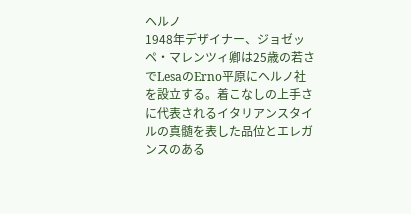ヘルノ
1948年デザイナー、ジョゼッペ・マレンツィ卿は25歳の若さでLesaのErno平原にヘルノ社を設立する。着こなしの上手さに代表されるイタリアンスタイルの真髄を表した品位とエレガンスのある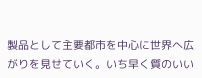製品として主要都市を中心に世界へ広がりを見せていく。いち早く質のいい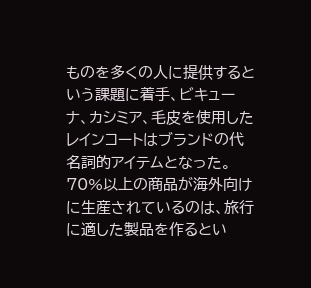ものを多くの人に提供するという課題に着手、ビキューナ、カシミア、毛皮を使用したレインコートはブランドの代名詞的アイテムとなった。70%以上の商品が海外向けに生産されているのは、旅行に適した製品を作るとい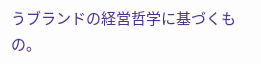うブランドの経営哲学に基づくもの。